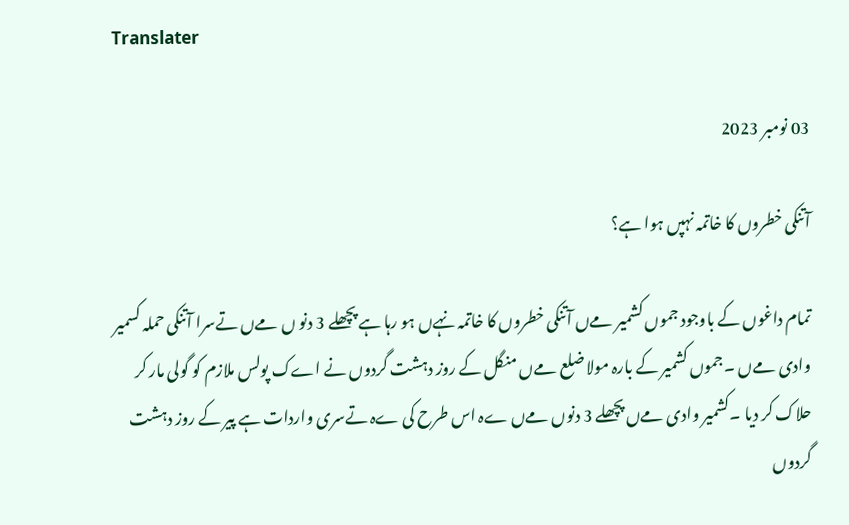Translater

03 نومبر 2023

آتنکی خطروں کا خاتمہ نہپں ہوا ہے؟

تمام داغوں کے باوجود جموں کشمیر مےں آتنکی خطروں کا خاتمہ نہےں ہو رہا ہے پچھلے 3 دنو ں مےں تےسرا آتنکی حملہ کسمیر وادی مےں ۔جموں کشمیر کے بارہ مولا ضلع مےں منگل کے روز دہشت گردوں نے اےک پولس ملازم کو گولی مار کر حلاک کر دیا ۔کشمیر وادی مےں پچھلے 3 دنوں مےں ےہ اس طرح کی ےہ تےسری واردات ہے پیر کے روز دہشت گردوں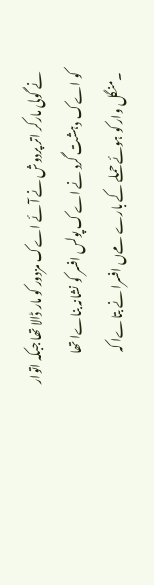نے گولی مارکر اتر پردوش نے آئے اےک مزدور کو مار ڈالا تھا جبکہ اتوار کو اےک دہشت گرد نے اےک پولس افسر کو نشانہ بناےا تھا ۔منگل وار کو ہوئے حملے کے بارے مےں افسرا نے بتاےا کہ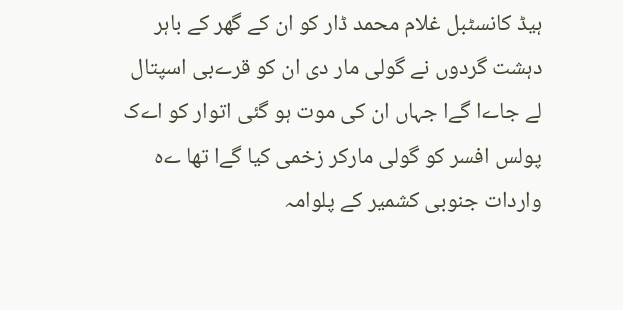ہیڈ کانسٹبل غلام محمد ڈار کو ان کے گھر کے باہر دہشت گردوں نے گولی مار دی ان کو قرےبی اسپتال لے جاےا گےا جہاں ان کی موت ہو گئی اتوار کو اےک پولس افسر کو گولی مارکر زخمی کیا گےا تھا ےہ واردات جنوبی کشمیر کے پلوامہ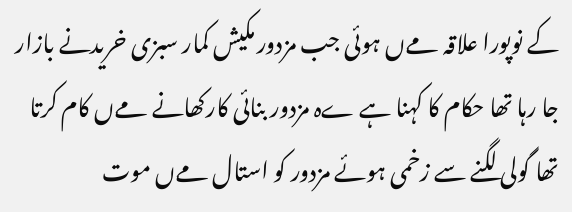کے نوپورا علاقہ مےں ہوئی جب مزدور مکیش کمار سبزی خریدنے بازار جا رہا تھا حکام کا کہنا ہے ےہ مزدور بنائی کارکھانے مےں کام کرتا تھا گولی لگنے سے زخمی ہوئے مزدور کو استال مےں موت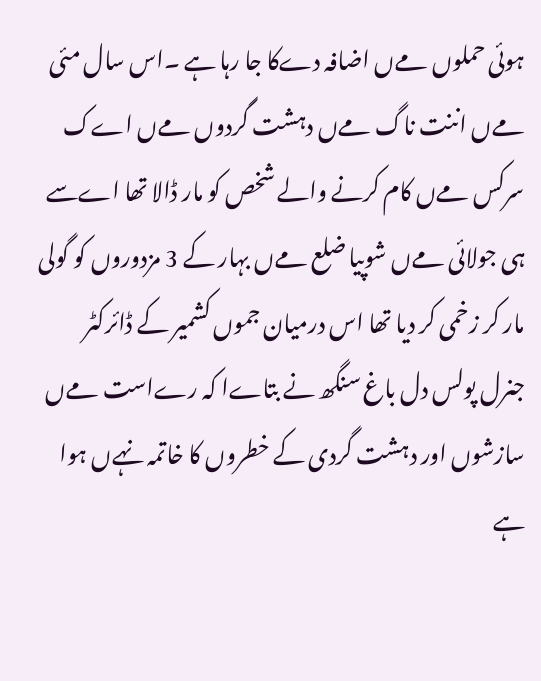ہوئی حملوں مےں اضافہ دےکا جا رہا ہے ۔اس سال مئی مےں اننت ناگ مےں دہشت گردوں مےں اےک سرکس مےں کام کرنے والے شخص کو مار ڈالا تھا اےسے ہی جولائی مےں شوپیا ضلع مےں بہار کے 3 مزدوروں کو گولی مار کر زخمی کر دیا تھا اس درمیان جموں کشمیر کے ڈائرکٹر جنرل پولس دل باغ سنگھ نے بتاےا کہ رےاست مےں سازشوں اور دہشت گردی کے خطروں کا خاتمہ نہےں ہوا ہے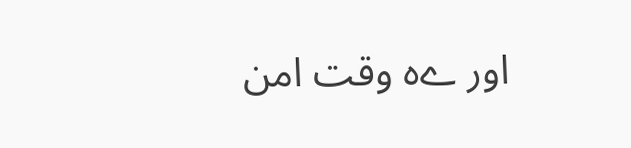اور ےہ وقت امن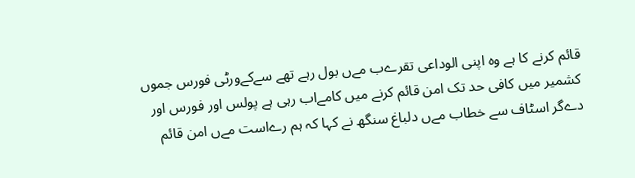قائم کرنے کا ہے وہ اپنی الوداعی تقرےب مےں بول رہے تھے سےکےورٹی فورس جموں کشمیر میں کافی حد تک امن قائم کرنے میں کامےاب رہی ہے پولس اور فورس اور دےگر اسٹاف سے خطاب مےں دلباغ سنگھ نے کہا کہ ہم رےاست مےں امن قائم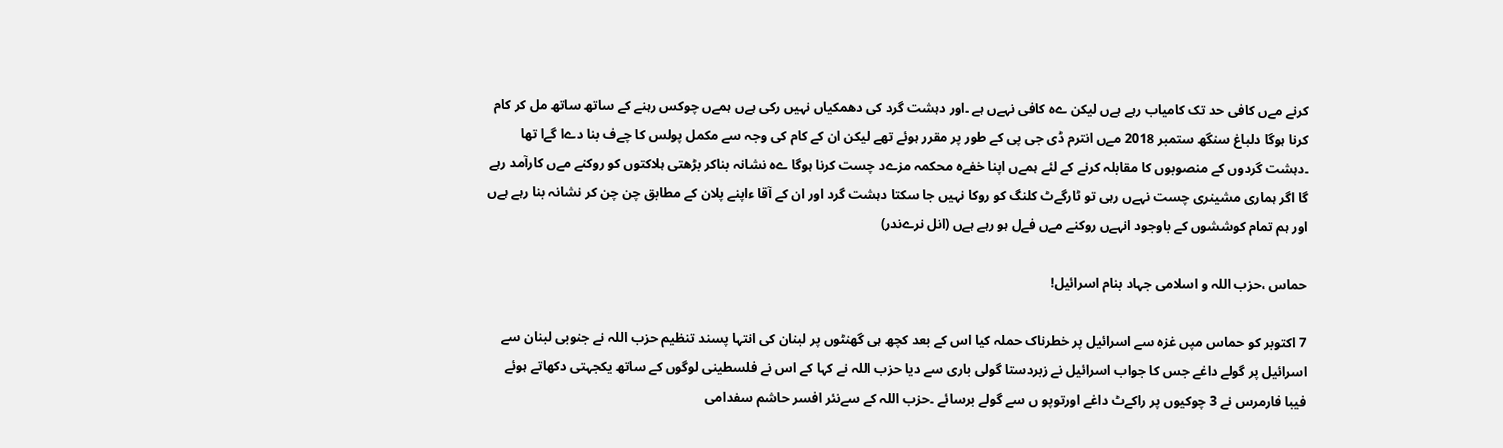کرنے مےں کافی حد تک کامیاب رہے ہےں لیکن ےہ کافی نہےں ہے ۔اور دہشت گرد کی دھمکیاں نہیں رکی ہےں ہمےں چوکس رہنے کے ساتھ ساتھ مل کر کام کرنا ہوگا دلباغ سنگھ ستمبر 2018 مےں انترم ڈی جی پی کے طور پر مقرر ہوئے تھے لیکن ان کے کام کی وجہ سے مکمل پولس کا چےف بنا دےا گےا تھا ۔دہشت گردوں کے منصوبوں کا مقابلہ کرنے کے لئے ہمےں اپنا خفےہ محکمہ مزےد چست کرنا ہوگا ےہ نشانہ بناکر بڑھتی ہلاکتوں کو روکنے مےں کارآمد رہے گا اگر ہماری مشینری چست نہےں رہی تو ٹارگےٹ کلنگ کو روکا نہیں جا سکتا دہشت گرد اور ان کے آقا ءاپنے پلان کے مطابق چن چن کر نشانہ بنا رہے ہےں اور ہم تمام کوششوں کے باوجود انہےں روکنے مےں فےل ہو رہے ہےں (انل نرےندر)

حماس ،حزب اللہ و اسلامی جہاد بنام اسرائیل!

7 اکتوبر کو حماس مپں غزہ سے اسرائیل پر خطرناک حملہ کیا اس کے بعد کچھ ہی گھنٹوں پر لبنان کی انتہا پسند تنظیم حزب اللہ نے جنوبی لبنان سے اسرائیل پر گولے داغے جس کا جواب اسرائیل نے زبردستا گولی باری سے دیا حزب اللہ نے کہا کے اس نے فلسطینی لوگوں کے ساتھ یکجہتی دکھاتے ہوئے فیبا فارمرس نے 3 چوکیوں پر راکےٹ داغے اورتوپو ں سے گولے برسائے ۔حزب اللہ کے سےنئر افسر حاشم سفدامی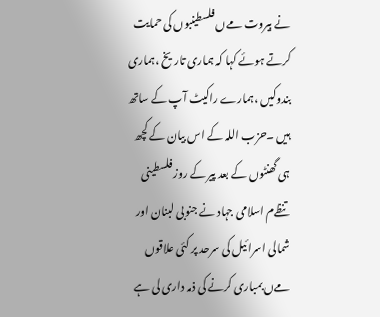نے بیروت مےں فلسطینبوں کی حمایت کرتے ہوئے کہا کہ ہماری تاریخ ،ہماری بندوکیں ،ہمارے راکیٹ آپ کے ساتھ ہیں ۔حزب اللہ کے اس بیان کے کچھ ہی گھنٹوں کے بعد پیر کے روز فلسطینی تنظےم اسلامی جہاد نے جنوبی لبنان اور شمالی اسرائیل کی سرحد پر کئی علاقوں مےں بمباری کرنے کی ذمہ داری لی ہے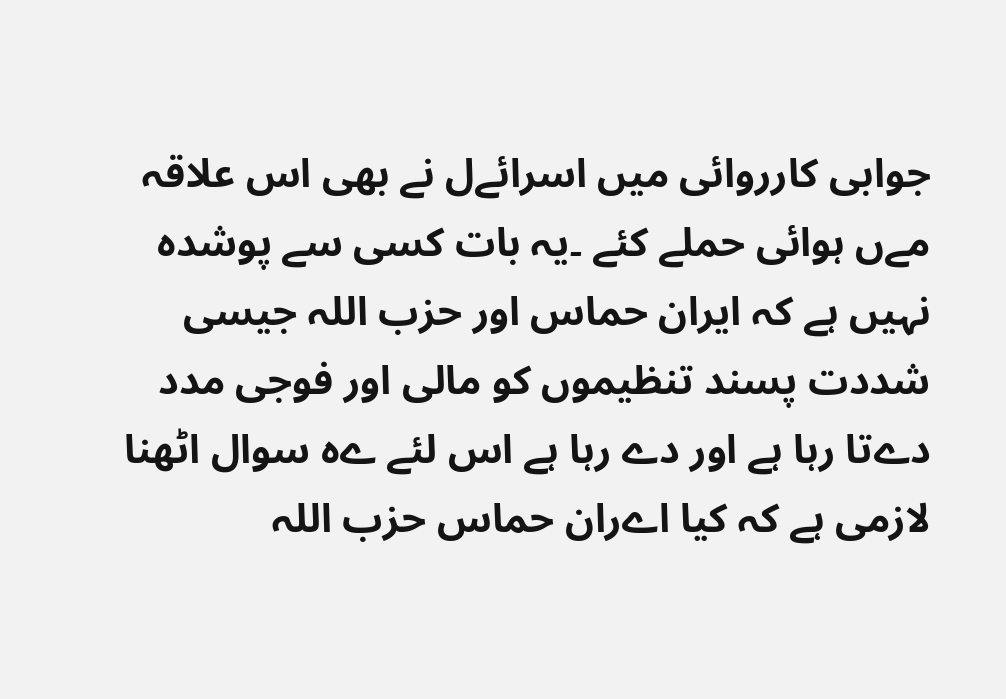جوابی کارروائی میں اسرائےل نے بھی اس علاقہ مےں ہوائی حملے کئے ۔یہ بات کسی سے پوشدہ نہیں ہے کہ ایران حماس اور حزب اللہ جیسی شددت پسند تنظیموں کو مالی اور فوجی مدد دےتا رہا ہے اور دے رہا ہے اس لئے ےہ سوال اٹھنا لازمی ہے کہ کیا اےران حماس حزب اللہ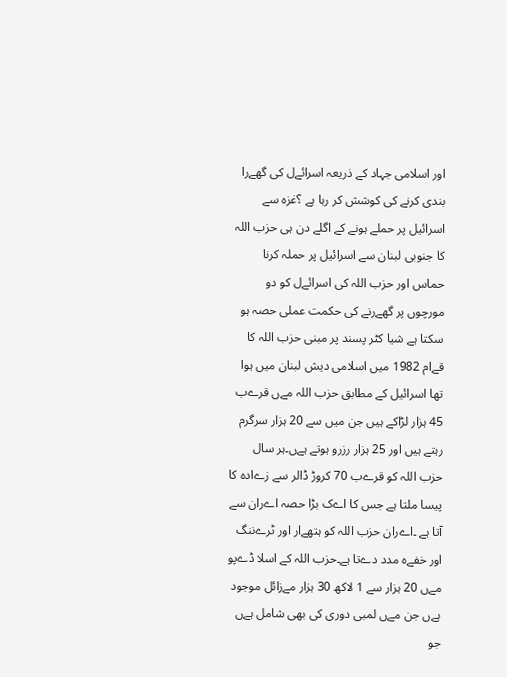اور اسلامی جہاد کے ذریعہ اسرائےل کی گھےرا بندی کرنے کی کوشش کر رہا ہے ؟غزہ سے اسرائیل پر حملے ہونے کے اگلے دن ہی حزب اللہ کا جنوبی لبنان سے اسرائیل پر حملہ کرنا حماس اور حزب اللہ کی اسرائےل کو دو مورچوں پر گھےرنے کی حکمت عملی حصہ ہو سکتا ہے شیا کٹر پسند پر مبنی حزب اللہ کا قےام 1982 میں اسلامی دیش لبنان میں ہوا تھا اسرائیل کے مطابق حزب اللہ مےں قرےب 45 ہزار لڑاکے ہیں جن میں سے 20 ہزار سرگرم رہتے ہیں اور 25 ہزار رزرو ہوتے ہےں۔ہر سال حزب اللہ کو قرےب 70 کروڑ ڈالر سے زےادہ کا پیسا ملتا ہے جس کا اےک بڑا حصہ اےران سے آتا ہے ۔اےران حزب اللہ کو ہتھےار اور ٹرےننگ اور خفےہ مدد دےتا ہے۔حزب اللہ کے اسلا ڈےپو مےں 20 ہزار سے 1 لاکھ 30 ہزار مےزائل موجود ہےں جن مےں لمبی دوری کی بھی شامل ہےں جو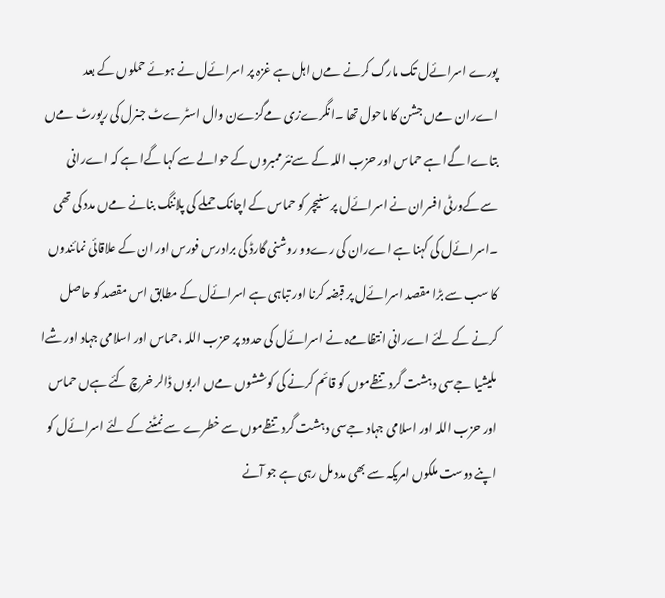پورے اسرائےل تک مارگ کرنے مےں اہل ہے غزہ پر اسرائےل نے ہوئے حملوں کے بعد اےران مےں جشن کا ماحول تھا ۔انگرےزی مےگزےن وال اسٹرےٹ جنرل کی رپورٹ مےں بتاےا گےا ہے حماس اور حزب اللہ کے سےنئر ممبروں کے حوالے سے کہا گےا ہے کہ اےرانی سےکےورٹی افسران نے اسرائےل پر سنیچر کو حماس کے اچانک حملے کی پلاننگ بنانے مےں مدد کی تھی ۔اسرائےل کی کہنا ہے اےران کی رےوو روشنی گارڈ کی برادرس فورس اور ان کے علاقائی نمائندوں کا سب سے بڑا مقصد اسرائےل پر قبضہ کرنا اور تباہی ہے اسرائےل کے مطابق اس مقصد کو حاصل کرنے کے لئے اےرانی انتظامےہ نے اسرائےل کی حدود پر حزب اللہ ،حماس اور اسلامی جہاد اور شےا ملیشیا جےسی دہشت گرد تنظےموں کو قائم کرنے کی کوششوں مےں اربوں ڈالر خرچ کئے ہےں حماس اور حزب اللہ اور اسلامی جہاد جےسی دہشت گرد تنظےموں سے خطرے سے نمٹنے کے لئے اسرائےل کو اپنے دوست ملکوں امریکہ سے بھی مدد مل رہی ہے جو آنے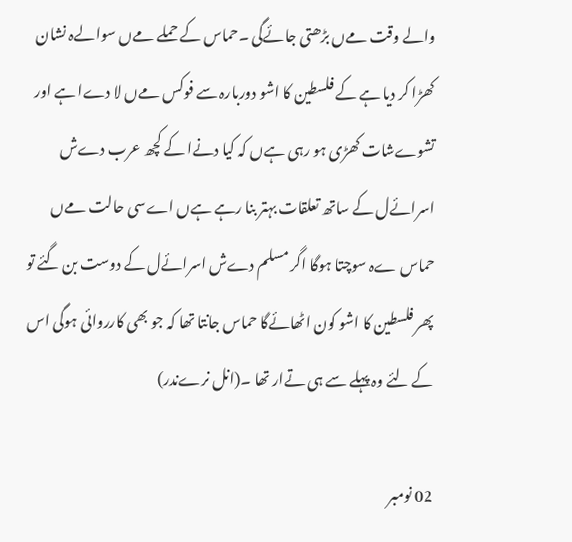والے وقت مےں بڑھتی جائےگی ۔حماس کے حملے مےں سوالےہ نشان کھڑا کر دیا ہے کے فلسطین کا اشو دوربارہ سے فوکس مےں لا دےا ہے اور تشوےشات کھڑی ہو رہی ہےں کہ کیا دنےا کے کچھ عرب دےش اسرائےل کے ساتھ تعلقات بہتر بنا رہے ہےں اےسی حالت مےں حماس ےہ سوچتا ہوگا اگر مسلم دےش اسرائےل کے دوست بن گئے تو پھر فلسطین کا اشو کون اٹھائےگا حماس جانتا تھا کہ جو بھی کارروائی ہوگی اس کے لئے وہ پہلے سے ہی تےار تھا ۔(انل نرےندر)

02 نومبر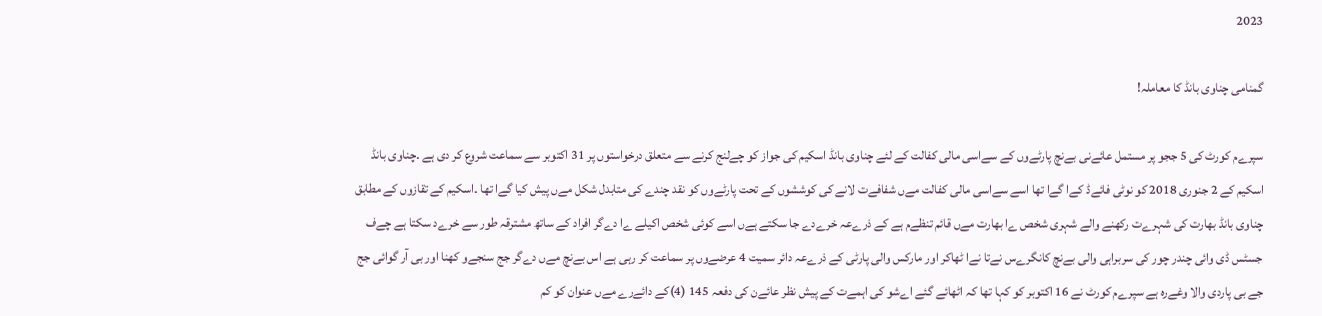2023

گمنامی چناوی بانڈ کا معاملہ!

سپرےم کورٹ کی 5 ججو پر مستمل عائےنی بےنچ پارٹےوں کے سےاسی مالی کفالت کے لئے چناوی بانڈ اسکیم کی جواز کو چےلنج کرنے سے متعلق درخواستوں پر 31 اکتوبر سے سماعت شروع کر دی ہے ۔چناوی بانڈ اسکیم کے 2 جنوری 2018 کو نوٹی فائےڈ کےا گےا تھا اسے سےاسی مالی کفالت مےں شفافےت لانے کی کوششوں کے تحت پارٹےوں کو نقد چندے کی متابدل شکل مےں پیش کیا گےا تھا ۔اسکیم کے تقازوں کے مطابق چناوی بانڈ بھارت کی شہرےت رکھنے والے شہری شخص ےا بھارت مےں قائم تنظےم ہے کے ذرےعہ خرےدے جا سکتے ہےں اسے کوئی شخص اکیلے ےا دےگر افراد کے ساتھ مشترقہ طور سے خرےد سکتا ہے چےف جسٹس ڈی وائی چندر چور کی سربراہی والی بےنچ کانگرےس نےتا نےا ٹھاکر اور مارکس والی پارٹی کے ذرےعہ دائر سمیت 4 عرضےوں پر سماعت کر رہی ہے اس بےنچ مےں دےگر جج سنجےو کھنا اور بی آر گوائی جج جے بی پاردی والا وغےرہ ہے سپرےم کورٹ نے 16 اکتوبر کو کہا تھا کہ اٹھائے گئے اےشو کی اہمےت کے پیش نظر عائےن کی دفعہ 145 (4)کے دائےرے مےں عنوان کو کم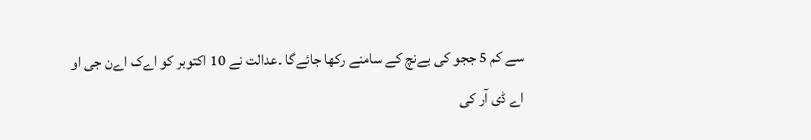سے کم 5 ججو کی بےنچ کے سامنے رکھا جائےگا ۔عدالت نے 10 اکتوبر کو اےک اےن جی او اے ڈی آر کی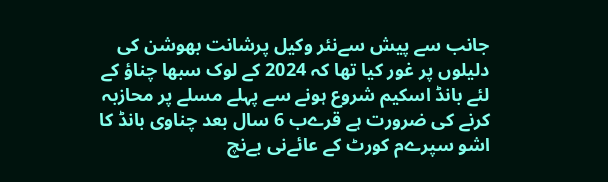جانب سے پیش سےنئر وکیل پرشانت بھوشن کی دلیلوں پر غور کیا تھا کہ 2024 کے لوک سبھا چناؤ کے لئے بانڈ اسکیم شروع ہونے سے پہلے مسلے پر محازبہ کرنے کی ضرورت ہے قرےب 6 سال بعد چناوی بانڈ کا اشو سپرےم کورٹ کے عائےنی بےنچ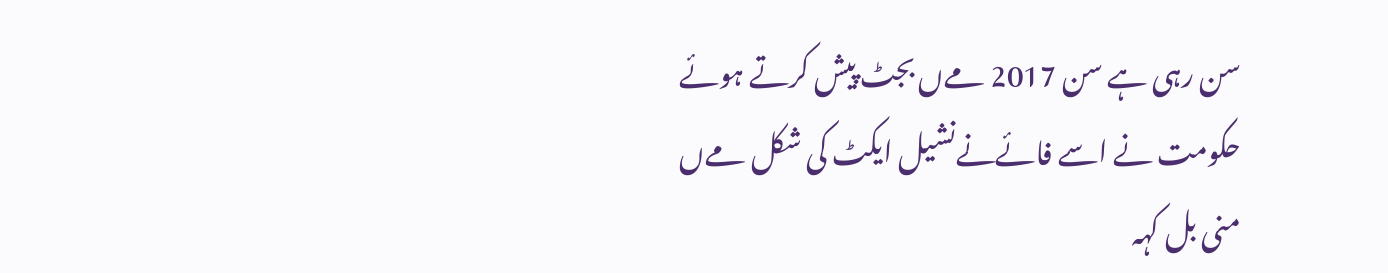سن رہی ہے سن 2017 مےں بجٹ پیش کرتے ہوئے حکومت نے اسے فائےنےنشیل ایکٹ کی شکل مےں منی بل کہہ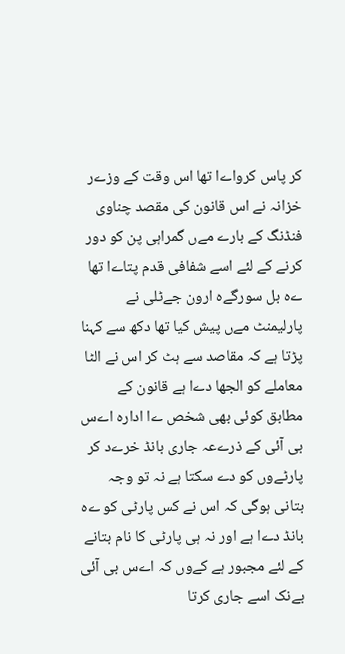کر پاس کرواےا تھا اس وقت کے وزےر خزانہ نے اس قانون کی مقصد چناوی فنڈنگ کے بارے مےں گمراہی پن کو دور کرنے کے لئے اسے شفافی قدم پتاےا تھا ےہ بل سورگےہ ارون جےٹلی نے پارلیمنٹ مےں پیش کیا تھا دکھ سے کہنا پڑتا ہے کہ مقاصد سے ہٹ کر اس نے الٹا معاملے کو الجھا دےا ہے قانون کے مطابق کوئی بھی شخص ےا ادارہ اےس بی آئی کے ذرےعہ جاری بانڈ خرےد کر پارٹےوں کو دے سکتا ہے نہ تو وجہ بتانی ہوگی کہ اس نے کس پارٹی کو ےہ بانڈ دےا ہے اور نہ ہی پارٹی کا نام بتانے کے لئے مجبور ہے کےوں کہ اےس بی آئی بےنک اسے جاری کرتا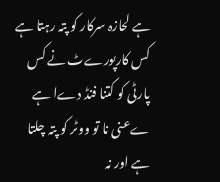ہے لحازہ سرکار کو پتہ رہتا ہے کس کارپورےٹ نے کس پارٹی کو کتنا فنڈ دےا ہے ےعنی نا تو ووٹر کو پتہ چلتا ہے اور نہ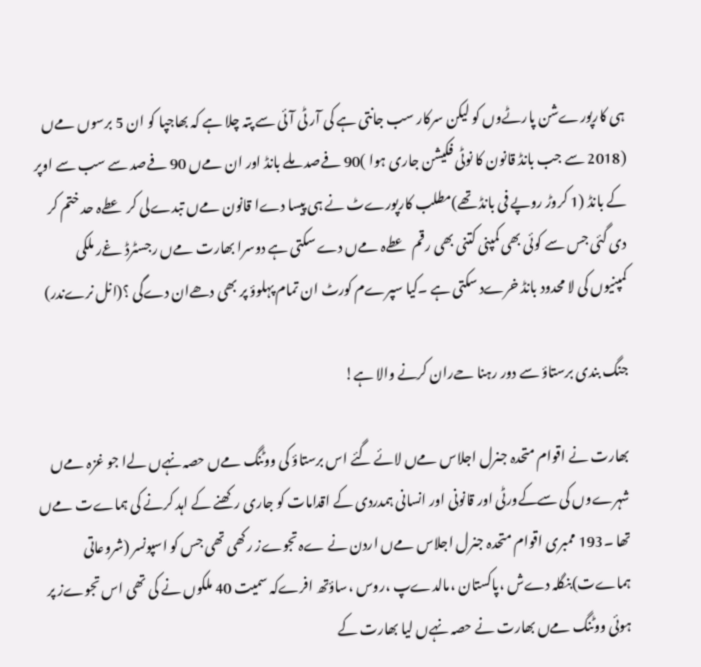ہی کارپورےشن پارٹےوں کو لیکن سرکار سب جانتی ہے کی آر ٹی آئی سے پتہ چلا ہے کہ بھاجپا کو ان 5 برسوں مےں (2018 سے جب بانڈ قانون کا نوٹی فکیشن جاری ہوا )90 فےصد ملے بانڈ اور ان مےں 90 فےصد سے سب سے اوپر کے بانڈ (1 کروڑ روپے فی بانڈ تھے)مطلب کارپورےٹ نے ہی پیسا دےا قانون مےں تبدےلی کر عطےہ حد ختم کر دی گئی جس سے کوئی بھی کمپنی کتنی بھی رقم عطےہ مےں دے سکتی ہے دوسرا بھارت مےں رجسٹرڈ غےر ملکی کمپنیوں کی لا محدود بانڈ خرےد سکتی ہے ۔کیا سپرےم کورٹ ان تمام پہلوؤ پر بھی دھےان دےگی ؟(انل نرےندر)

جنگ بندی برستاؤ سے دور رہنا حےران کرنے والا ہے!

بھارت نے اقوام متحدہ جنرل اجلاس مےں لائے گئے اس برستاؤ کی ووٹنگ مےں حصہ نہےں لےا جو غزہ مےں شہرےوں کی سےکےورٹی اور قانونی اور انسانی ہمدردی کے اقدامات کو جاری رکھنے کے اہد کرنے کی ہماےت مےں تھا ۔193 ممبری اقوام متحدہ جنرل اجلاس مےں اردن نے ےہ تجوےز رکھی تھی جس کو اسپونسر (شروعاتی ہماےت)بنگلہ دےش ،پاکستان ،مالدےپ ،روس ،ساؤتھ افرےکہ سمیت 40 ملکوں نے کی تھی اس تجوےز پر ہوئی ووٹنگ مےں بھارت نے حصہ نہےں لیا بھارت کے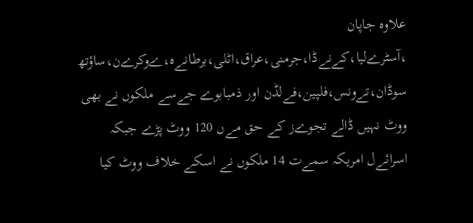علاوہ جاپان ،آسٹرےلیا،کےنےڈا،جرمنی،عراق،اٹلی،برطانےہ،ےوکرےن،ساؤتھ سوڈان،تےونس،فلپین،فےلڈن اور ذمبابوے جےسے ملکوں نے بھی ووٹ نہیں ڈالے تجوےز کے حق مےں 120 ووٹ پڑے جبکہ اسرائےل امریکہ سمےت 14 ملکوں نے اسکے خلاف ووٹ کیا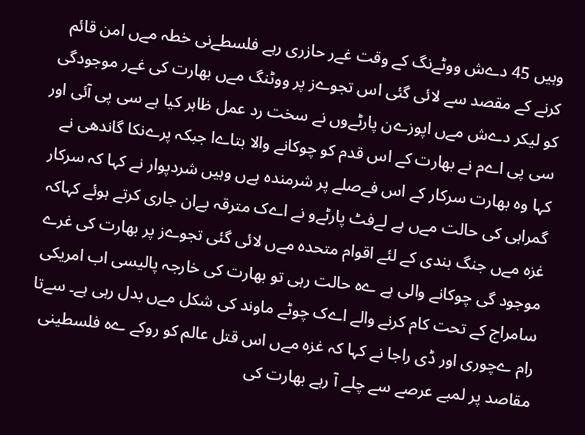وہیں 45 دےش ووٹےنگ کے وقت غےر حازری رہے فلسطےنی خطہ مےں امن قائم کرنے کے مقصد سے لائی گئی اس تجوےز پر ووٹنگ مےں بھارت کی غےر موجودگی کو لیکر دےش مےں اپوزےن پارٹےوں نے سخت رد عمل ظاہر کیا ہے سی پی آئی اور سی پی اےم نے بھارت کے اس قدم کو چوکانے والا بتاےا جبکہ پرےنکا گاندھی نے کہا وہ بھارت سرکار کے اس فےصلے پر شرمندہ ہےں وہیں شردپوار نے کہا کہ سرکار گمراہی کی حالت مےں ہے لےفٹ پارٹےو نے اےک مترقہ بےان جاری کرتے ہوئے کہاکہ غزہ مےں جنگ بندی کے لئے اقوام متحدہ مےں لائی گئی تجوےز پر بھارت کی غرے موجود گی چوکانے والی ہے ےہ حالت رہی تو بھارت کی خارجہ پالیسی اب امریکی سامراج کے تحت کام کرنے والے اےک چوٹے ماوند کی شکل مےں بدل رہی ہے۔ سےتا رام ےچوری اور ڈی راجا نے کہا کہ غزہ مےں اس قتل عالم کو روکے ےہ فلسطینی مقاصد پر لمبے عرصے سے چلے آ رہے بھارت کی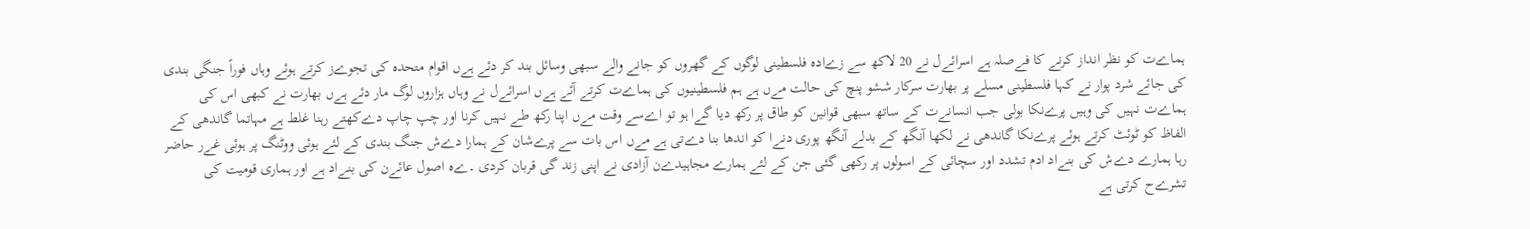ہماےت کو نظر انداز کرنے کا فےصلہ ہے اسرائےل نے 20 لاکھ سے زےادہ فلسطینی لوگوں کے گھروں کو جانے والے سبھی وسائل بند کر دئے ہےں اقوام متحدہ کی تجوےز کرتے ہوئے وہاں فوراً جنگی بندی کی جائے شرد پوار نے کہا فلسطینی مسلے پر بھارت سرکار ششو پنچ کی حالت مےں ہے ہم فلسطینیوں کی ہماےت کرتے آئے ہےں اسرائےل نے وہاں ہزاروں لوگ مار دئے ہےں بھارت نے کبھی اس کی ہماےت نہیں کی وہیں پرےنکا بولی جب انسانےت کے ساتھ سبھی قوانین کو طاق پر رکھ دیا گےا ہو تو اےسے وقت مےں اپنا رکھ طے نہیں کرنا اور چپ چاپ دےکھتے رہنا غلط ہے مہاتما گاندھی کے الفاظ کو ٹوئٹ کرتے ہوئے پرےنکا گاندھی نے لکھا آنگھ کے بدلے آنگھ پوری دنےا کو اندھا بنا دےتی ہے مےں اس بات سے پرےشان کے ہمارا دےش جنگ بندی کے لئے ہوئی ووٹنگ پر ہوئی غےر حاضر رہا ہمارے دےش کی بنےاد ادم تشدد اور سچائی کے اسولوں پر رکھی گئی جن کے لئے ہمارے مجاہیدےن آزادی نے اپنی زند گی قربان کردی ۔ےہ اصول عائےن کی بنےاد ہے اور ہماری قومیت کی تشرےح کرتی ہے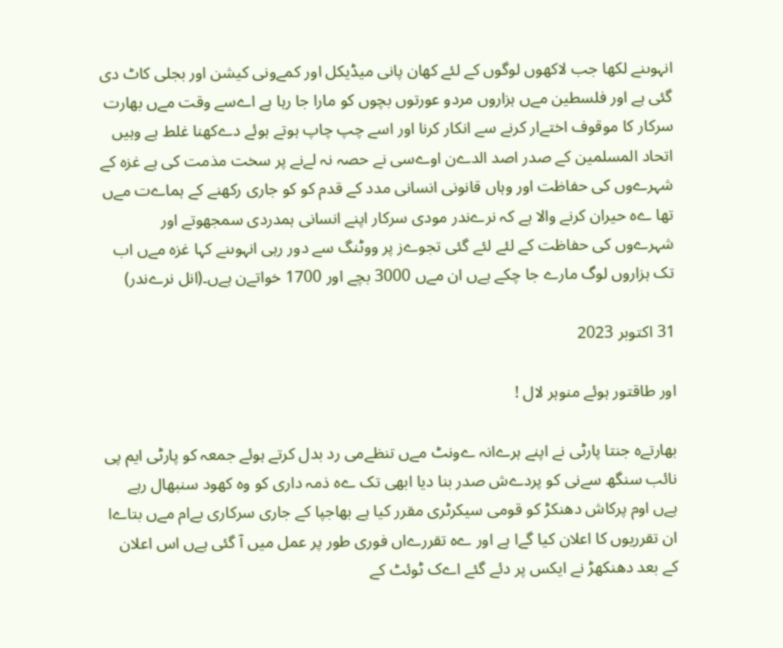انہوںنے لکھا جب لاکھوں لوگوں کے لئے کھان پانی میڈیکل اور کمےونی کیشن اور بجلی کاٹ دی گئی ہے اور فلسطین مےں ہزاروں مردو عورتوں بچوں کو مارا جا رہا ہے اےسے وقت مےں بھارت سرکار کا موقوف اختےار کرنے سے انکار کرنا اور اسے چپ چاپ ہوتے ہوئے دےکھنا غلط ہے وہیں اتحاد المسلمین کے صدر اصد الدےن اوےسی نے حصہ نہ لےنے پر سخت مذمت کی ہے غزہ کے شہرےوں کی حفاظت اور وہاں قانونی انسانی مدد کے قدم کو کو جاری رکھنے کے ہماےت مےں تھا ےہ حیران کرنے والا ہے کہ نرےندر مودی سرکار اپنے انسانی ہمدردی سمجھوتے اور شہرےوں کی حفاظت کے لئے لئے گئی تجوےز پر ووٹنگ سے دور رہی انہوںنے کہا غزہ مےں اب تک ہزاروں لوگ مارے جا چکے ہےں ان مےں 3000 بچے اور 1700 خواتےن ہےں۔(انل نرےندر)

31 اکتوبر 2023

اور طاقتور ہوئے منوہر لال !

بھارتےہ جنتا پارٹی نے اپنے ہرےانہ ےونٹ مےں تنظےمی رد بدل کرتے ہوئے جمعہ کو پارٹی ایم پی نائب سنگھ سےنی کو پردےش صدر بنا دیا ابھی تک ےہ ذمہ داری کو وہ کھود سنبھال رہے ہےں اوم پرکاش دھنکڑ کو قومی سیکرٹری مقرر کیا ہے بھاجپا کے جاری سرکاری بےام مےں بتاےا ان تقرریوں کا اعلان کیا گےا ہے اور ےہ تقررےاں فوری طور پر عمل میں آ گئی ہےں اس اعلان کے بعد دھنکھڑ نے ایکس پر دئے گئے اےک ٹوئٹ کے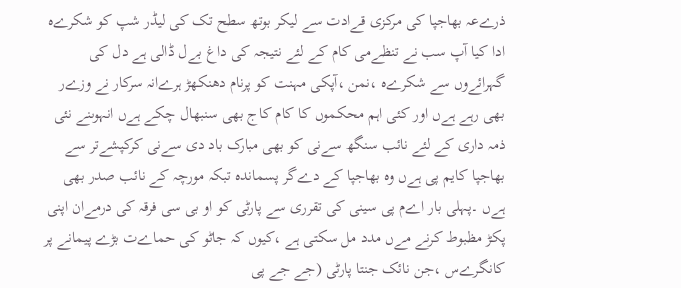ذرےعہ بھاجپا کی مرکزی قےادت سے لیکر بوتھ سطح تک کی لیڈر شپ کو شکرےہ ادا کیا آپ سب نے تنظےمی کام کے لئے نتیجہ کی داغ بےل ڈالی ہے دل کی گہرائےوں سے شکرےہ ،نمن ،آپکی مہنت کو پرنام دھنکھڑ ہرےانہ سرکار نے وزےر بھی رہے ہےں اور کئی اہم محکموں کا کام کاج بھی سنبھال چکے ہےں انہوںنے نئی ذمہ داری کے لئے نائب سنگھ سےنی کو بھی مبارک باد دی سےنی کرکپشےتر سے بھاجپا کایم پی ہےں وہ بھاجپا کے دےگر پسماندہ تبکہ مورچہ کے نائب صدر بھی ہےں ۔پہلی بار اےم پی سینی کی تقرری سے پارٹی کو او بی سی فرقہ کی درمےان اپنی پکڑ مظبوط کرنے مےں مدد مل سکتی ہے ،کیوں کہ جاٹو کی حماےت بڑے پیمانے پر کانگرےس ،جن نائک جنتا پارٹی (جے جے پی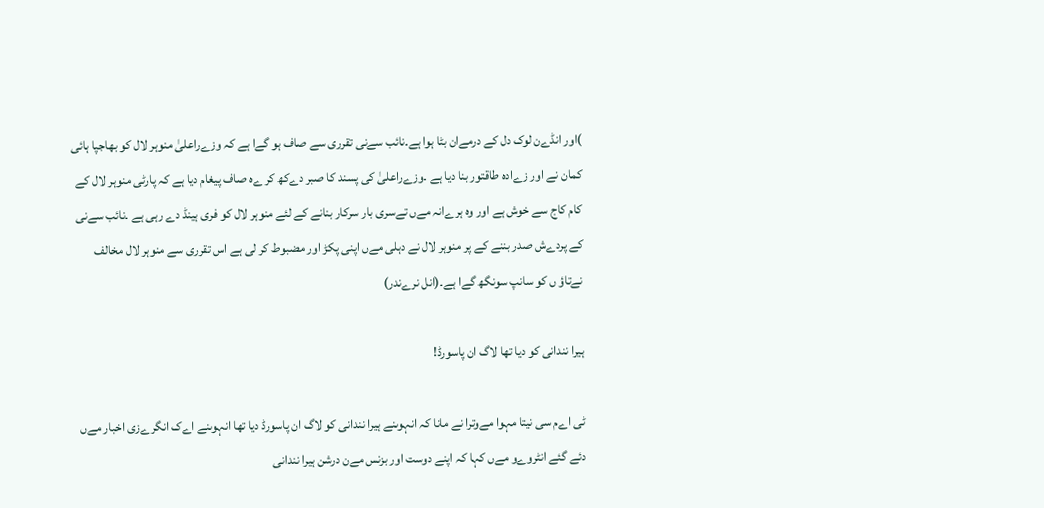)اور انڈےن لوک دل کے درمےان بٹا ہوا ہے۔نائب سےنی تقرری سے صاف ہو گےا ہے کہ وزےراعلیٰ منوہر لال کو بھاجپا ہائی کمان نے اور زےادہ طاقتور بنا دیا ہے ۔وزےراعلیٰ کی پسند کا صبر دےکھ کر ےہ صاف پیغام دیا ہے کہ پارٹی منوہر لال کے کام کاج سے خوش ہے اور وہ ہرےانہ مےں تےسری بار سرکار بنانے کے لئے منوہر لال کو فری ہینڈ دے رہی ہے ۔نائب سےنی کے پردےش صدر بننے کے پر منوہر لال نے دہلی مےں اپنی پکڑ اور مضبوط کر لی ہے اس تقرری سے منوہر لال مخالف نےتاؤ ں کو سانپ سونگھ گےا ہے۔(انل نرےندر)

ہیرا نندانی کو دیا تھا لاگ ان پاسورڈ!

ٹی اےم سی نیتا مہوا مےوترا نے مانا کہ انہوںنے ہیرا نندانی کو لاگ ان پاسورڈ دیا تھا انہوںنے اےک انگرےزی اخبار مےں دئے گئے انٹروےو مےں کہا کہ اپنے دوست اور بزنس مےن درشن ہیرا نندانی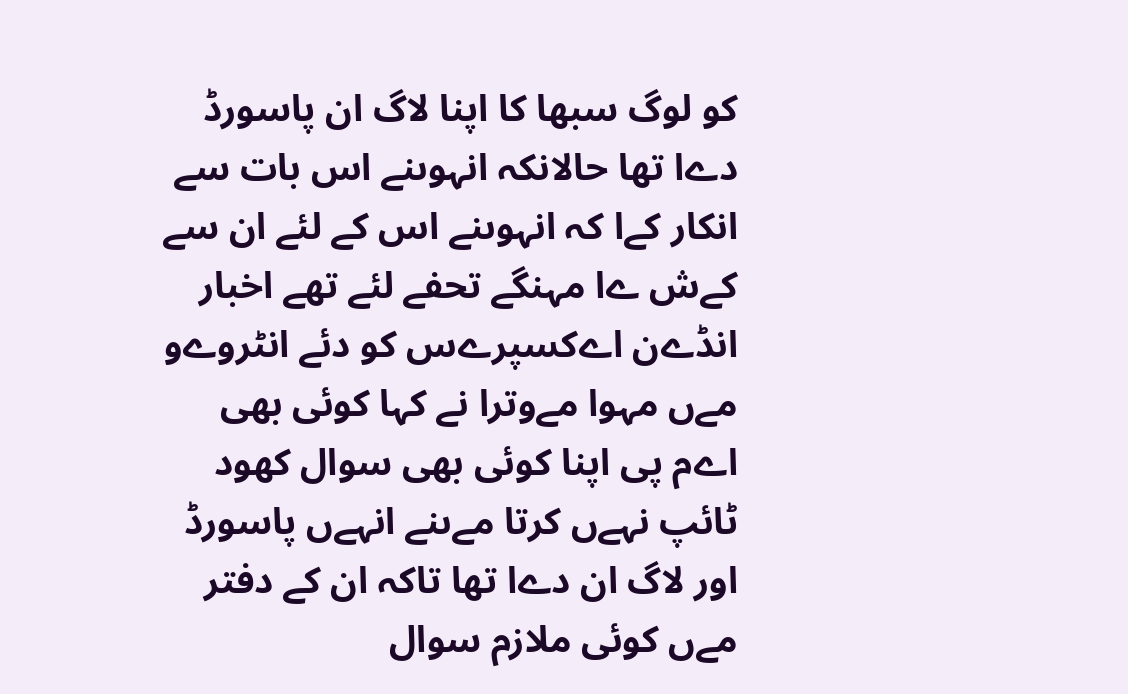کو لوگ سبھا کا اپنا لاگ ان پاسورڈ دےا تھا حالانکہ انہوںنے اس بات سے انکار کےا کہ انہوںنے اس کے لئے ان سے کےش ےا مہنگے تحفے لئے تھے اخبار انڈےن اےکسپرےس کو دئے انٹروےو مےں مہوا مےوترا نے کہا کوئی بھی اےم پی اپنا کوئی بھی سوال کھود ٹائپ نہےں کرتا مےںنے انہےں پاسورڈ اور لاگ ان دےا تھا تاکہ ان کے دفتر مےں کوئی ملازم سوال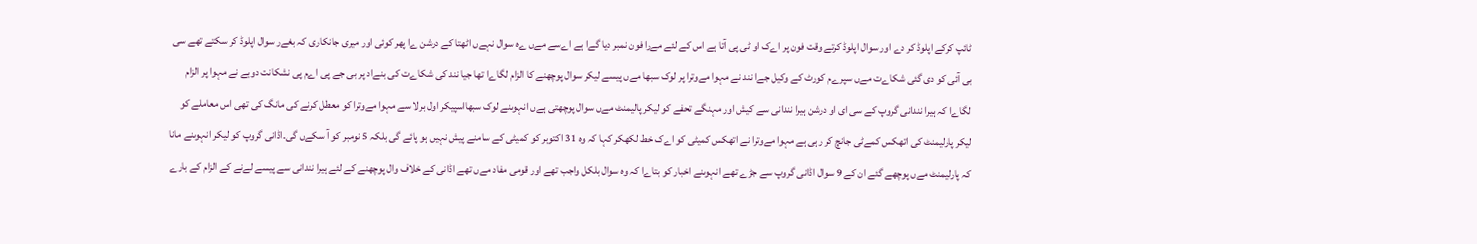ٹائپ کرکے اپلوڈ کر دے اور سوال اپلوڈ کرتے وقت فون پر اےک او ٹی پی آتا ہے اس کے لئے مےرا فون نمبر دیا گےا ہے اےسے مےں ےہ سوال نہےں اٹھتا کے درشن ےا پھر کوئی اور میری جانکاری کہ بغےر سوال اپلوڈ کر سکتے تھے سی بی آئی کو دی گئی شکاےت مےں سپرےم کورٹ کے وکیل جےا نند نے مہوا مےوترا پر لوک سبھا مےں پیسے لیکر سوال پوچھنے کا الزام لگاےا تھا جیا نند کی شکاےت کی بنےاد پر بی جے پی اےم پی نشکانت دوبے نے مہوا پر الزام لگاےا کہ ہیرا نندانی گروپ کے سی ای او درشن ہیرا نندانی سے کیش اور مہنگے تحفے کو لیکر پالیمنٹ مےں سوال پوچھتی ہےں انہوںنے لوک سبھااسپیکر اول برلا سے مہوا مےوترا کو معطل کرنے کی مانگ کی تھی اس معاملے کو لیکر پارلیمنٹ کی اتھکس کمےٹی جانچ کر رہی ہے مہوا مےوترا نے اتھکس کمیٹی کو اےک خط لکھکر کہا کہ وہ 31 اکتوبر کو کمیٹی کے سامنے پیش نہیں ہو پائے گی بلکہ 5 نومبر کو آ سکےں گی۔اڈانی گروپ کو لیکر انہوںنے مانا کہ پارلیمنٹ مےں پوچھے گئے ان کے 9 سوال اڈانی گروپ سے جڑے تھے انہوںنے اخبار کو بتاےا کہ وہ سوال بلکل واجب تھے اور قومی مفاد مےں تھے اڈانی کے خلاف وال پوچھنے کے لئے ہیرا نندانی سے پیسے لےنے کے الزام کے بارے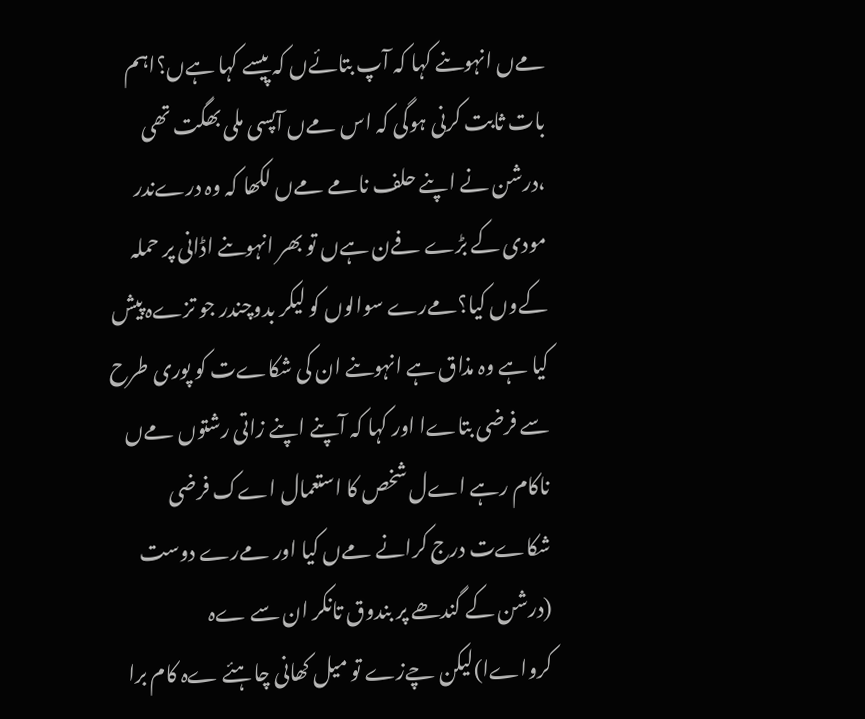مےں انہوںنے کہا کہ آپ بتائےں کہ پیسے کہا ہےں؟اہم بات ثابت کرنی ہوگی کہ اس مےں آپسی ملی بھگت تھی ،درشن نے اپنے حلف نامے مےں لکھا کہ وہ درےندر مودی کے بڑے فےن ہےں تو بھر انہوںنے اڈانی پر حملہ کےوں کیا؟مےرے سوالوں کو لیکر بدوچندر جو تزےہ پیش کیا ہے وہ مذاق ہے انہوںنے ان کی شکاےت کو پوری طرح سے فرضی بتاےا اور کہا کہ آپنے اپنے زاتی رشتوں مےں ناکام رہے اےل شخص کا استعمال اےک فرضی شکاےت درج کرانے مےں کیا اور مےرے دوست (درشن کے گندھے پر بندوق تانکر ان سے ےہ کرواےا)لیکن چےزے تو میل کھانی چاہئے ےہ کام برا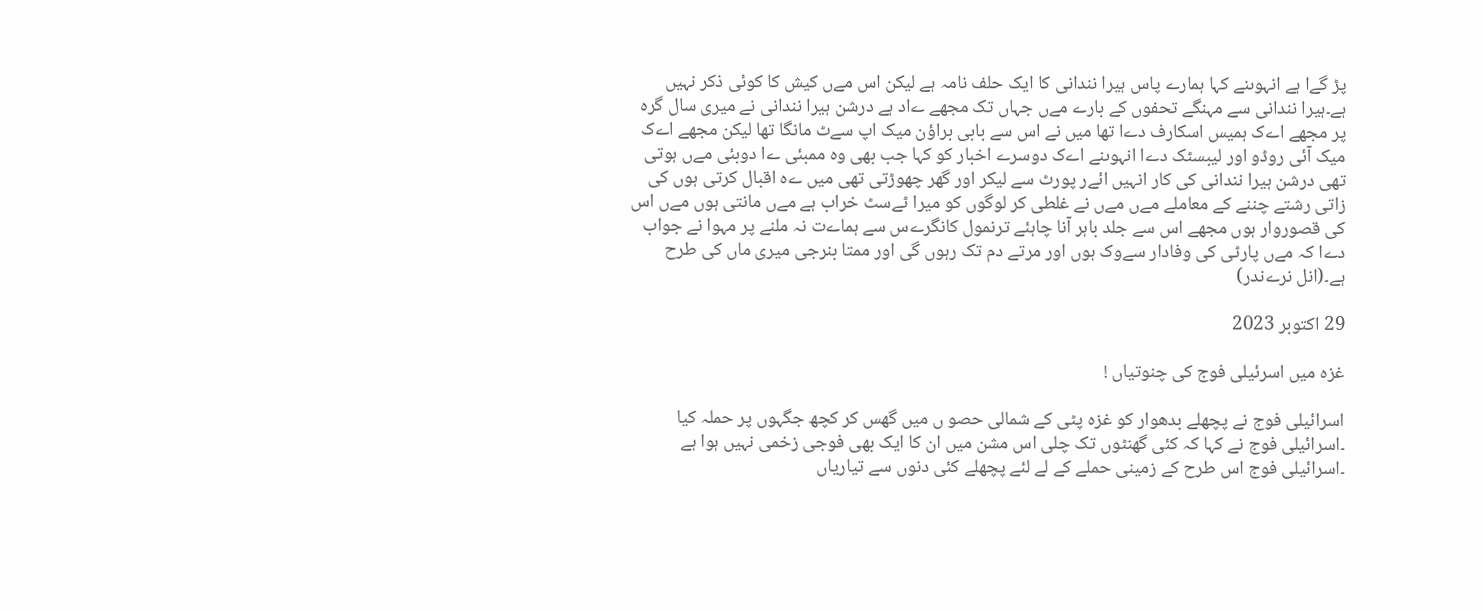پڑ گےا ہے انہوںنے کہا ہمارے پاس ہیرا نندانی کا ایک حلف نامہ ہے لیکن اس مےں کیش کا کوئی ذکر نہیں ہے۔ہیرا نندانی سے مہنگے تحفوں کے بارے مےں جہاں تک مجھے ےاد ہے درشن ہیرا نندانی نے میری سال گرہ پر مجھے اےک ہمیس اسکارف دےا تھا میں نے اس سے بابی براؤن میک اپ سےٹ مانگا تھا لیکن مجھے اےک میک آئی روڈو اور لیبسٹک دےا انہوںنے اےک دوسرے اخبار کو کہا جب بھی وہ ممبئی ےا دوبئی مےں ہوتی تھی درشن ہیرا نندانی کی کار انہیں ائےر پورٹ سے لیکر اور گھر چھوڑتی تھی میں ےہ اقبال کرتی ہوں کی زاتی رشتے چننے کے معاملے مےں مےں نے غلطی کر لوگوں کو میرا ٹےسٹ خراب ہے مےں مانتی ہوں مےں اس کی قصوروار ہوں مجھے اس سے جلد باہر آنا چاہئے ترنمول کانگرےس سے ہماےت نہ ملنے پر مہوا نے جواب دےا کہ مےں پارٹی کی وفادار سےوک ہوں اور مرتے دم تک رہوں گی اور ممتا بنرجی میری ماں کی طرح ہے۔(انل نرےندر)

29 اکتوبر 2023

غزہ میں اسرئیلی فوج کی چنوتیاں !

اسرائیلی فوج نے پچھلے بدھوار کو غزہ پٹی کے شمالی حصو ں میں گھس کر کچھ جگہوں پر حملہ کیا ۔اسرائیلی فوج نے کہا کہ کئی گھنٹوں تک چلی اس مشن میں ان کا ایک بھی فوجی زخمی نہیں ہوا ہے ۔اسرائیلی فوج اس طرح کے زمینی حملے کے لے لئے پچھلے کئی دنوں سے تیاریاں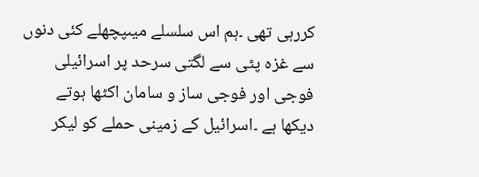کررہی تھی ۔ہم اس سلسلے میںپچھلے کئی دنوں سے غزہ پٹی سے لگتی سرحد پر اسرائیلی فوجی اور فوجی ساز و سامان اکٹھا ہوتے دیکھا ہے ۔اسرائیل کے زمینی حملے کو لیکر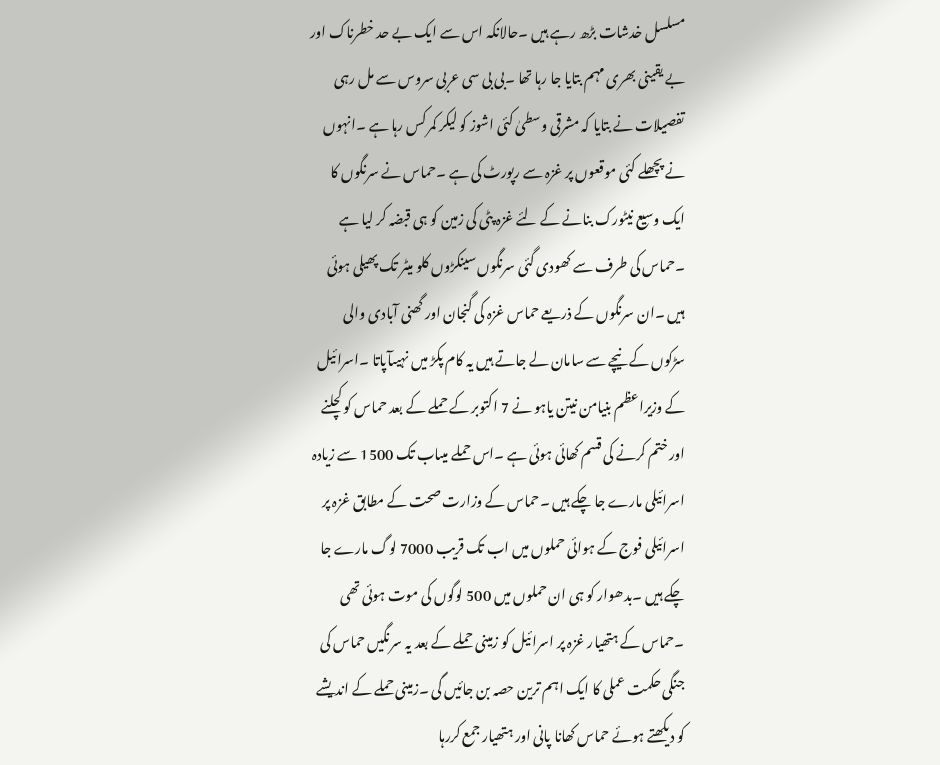مسلسل خدشات بڑھ رہے ہیں ۔حالانکہ اس سے ایک بے حد خطرناک اور بے یقینی بھری مہم بتایا جا رہا تھا ۔بی بی سی عربی سروس سے مل رہی تفصیلات نے بتایا کہ مشرقی وسطیٰ کئی اشوز کو لیکر کمر کس رہا ہے ۔انہوں نے پچھلے کئی موقعوں پر غزہ سے رپورٹ کی ہے ۔حماس نے سرنگوں کا ایک وسیع نیٹورک بنانے کے لئے غزہ پٹی کی زمین کو ہی قبضہ کر لیا ہے ۔حماس کی طرف سے کھودی گئی سرنگوں سینکڑوں کلو میٹر تک پھیلی ہوئی ہیں ۔ان سرنگوں کے ذریعے حماس غزہ کی گنجان اور گھنی آبادی والی سڑکوں کے نیچے سے سامان لے جاتے ہیں یہ کام پکڑ میں نہیںآپاتا ۔اسرائیل کے وزیراعظم بنیامن نیتن یاہو نے 7 اکتوبر کے حملے کے بعد حماس کو کچلنے اور ختم کرنے کی قسم کھائی ہوئی ہے ۔اس حملے میںاب تک 1500 سے زیادہ اسرائیلی مارے جا چکے ہیں ۔حماس کے وزارت صحت کے مطابق غزہ پر اسرائیلی فوج کے ہوائی حملوں میں اب تک قریب 7000 لوگ مارے جا چکے ہیں ۔بدھوار کو ہی ان حملوں میں 500 لوگوں کی موت ہوئی تھی ۔حماس کے ہتھیار غزہ پر اسرائیل کو زمینی حملے کے بعد یہ سرنگیں حماس کی جنگی حکمت عملی کا ایک اہم ترین حصہ بن جائیں گی ۔زمینی حملے کے اندیشے کو دیکھتے ہوئے حماس کھانا پانی اور ہتھیار جمع کررہا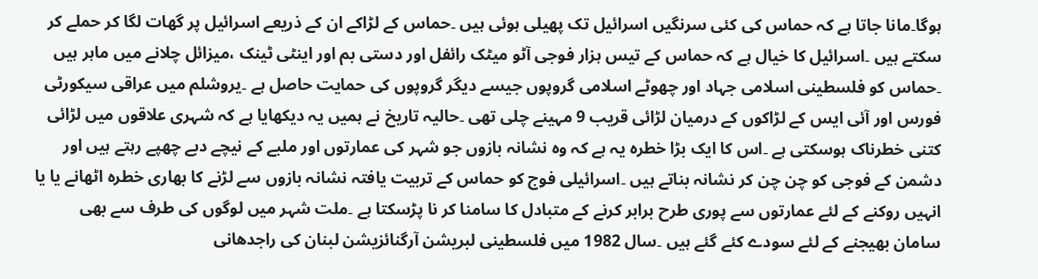ہوگا۔مانا جاتا ہے کہ حماس کی کئی سرنگیں اسرائیل تک پھیلی ہوئی ہیں ۔حماس کے لڑاکے ان کے ذریعے اسرائیل پر گھات لگا کر حملے کر سکتے ہیں ۔اسرائیل کا خیال ہے کہ حماس کے تیس ہزار فوجی آٹو میٹک رائفل اور دستی بم اور اینٹی ٹینک ،میزائل چلانے میں ماہر ہیں ۔حماس کو فلسطینی اسلامی جہاد اور چھوٹے اسلامی گروپوں جیسے دیگر گروپوں کی حمایت حاصل ہے ۔یروشلم میں عراقی سیکورٹی فورس اور آئی ایس کے لڑاکوں کے درمیان لڑائی قریب 9 مہینے چلی تھی ۔حالیہ تاریخ نے ہمیں یہ دیکھایا ہے کہ شہری علاقوں میں لڑائی کتنی خطرناک ہوسکتی ہے ۔اس کا ایک بڑا خطرہ یہ ہے کہ وہ نشانہ بازوں جو شہر کی عمارتوں اور ملبے کے نیچے دبے چھپے رہتے ہیں اور دشمن کے فوجی کو چن چن کر نشانہ بناتے ہیں ۔اسرائیلی فوج کو حماس کے تربیت یافتہ نشانہ بازوں سے لڑنے کا بھاری خطرہ اٹھانے یا یا انہیں روکنے کے لئے عمارتوں سے پوری طرح برابر کرنے کے متبادل کا سامنا کر نا پڑسکتا ہے ۔ملت شہر میں لوگوں کی طرف سے بھی سامان بھیجنے کے لئے سودے کئے گئے ہیں ۔سال 1982 میں فلسطینی لبریشن آرگنائزیشن لبنان کی راجدھانی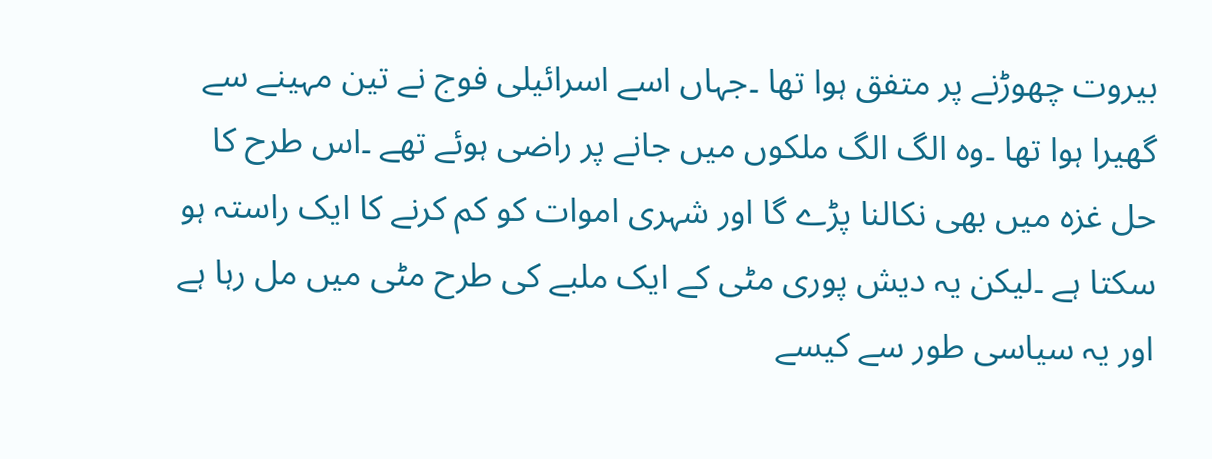بیروت چھوڑنے پر متفق ہوا تھا ۔جہاں اسے اسرائیلی فوج نے تین مہینے سے گھیرا ہوا تھا ۔وہ الگ الگ ملکوں میں جانے پر راضی ہوئے تھے ۔اس طرح کا حل غزہ میں بھی نکالنا پڑے گا اور شہری اموات کو کم کرنے کا ایک راستہ ہو سکتا ہے ۔لیکن یہ دیش پوری مٹی کے ایک ملبے کی طرح مٹی میں مل رہا ہے اور یہ سیاسی طور سے کیسے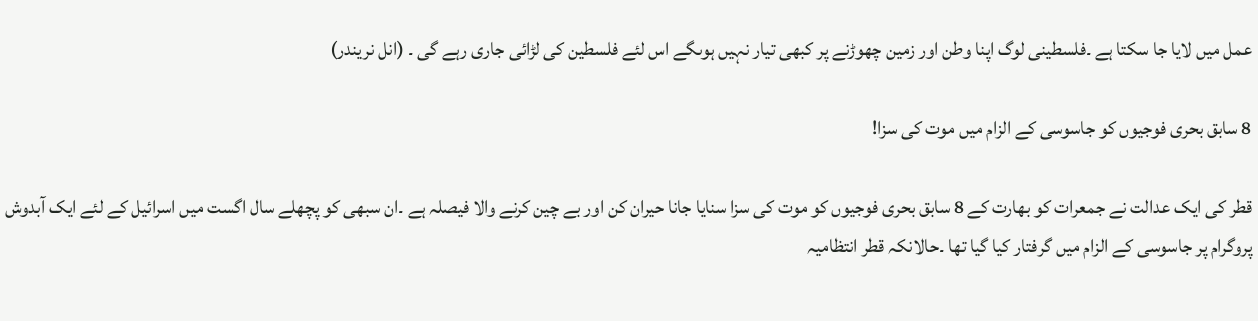عمل میں لایا جا سکتا ہے ۔فلسطینی لوگ اپنا وطن اور زمین چھوڑنے پر کبھی تیار نہیں ہوںگے اس لئے فلسطین کی لڑائی جاری رہے گی ۔ (انل نریندر)

8 سابق بحری فوجیوں کو جاسوسی کے الزام میں موت کی سزا!

قطر کی ایک عدالت نے جمعرات کو بھارت کے 8 سابق بحری فوجیوں کو موت کی سزا سنایا جانا حیران کن اور بے چین کرنے والا فیصلہ ہے ۔ان سبھی کو پچھلے سال اگست میں اسرائیل کے لئے ایک آبدوش پروگرام پر جاسوسی کے الزام میں گرفتار کیا گیا تھا ۔حالانکہ قطر انتظامیہ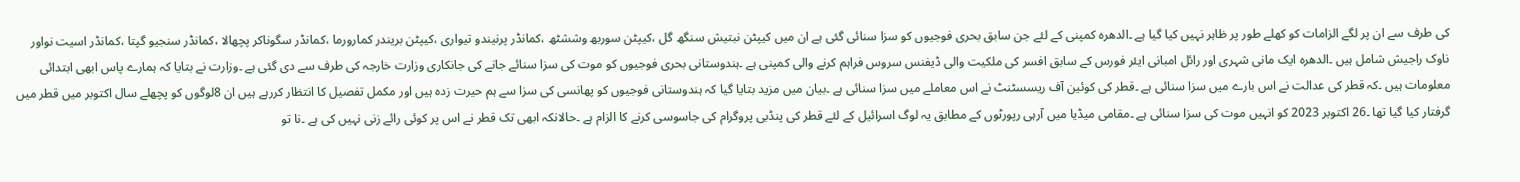کی طرف سے ان پر لگے الزامات کو کھلے طور پر ظاہر نہیں کیا گیا ہے ۔الدھرہ کمپنی کے لئے جن سابق بحری فوجیوں کو سزا سنائی گئی ہے ان میں کیپٹن نبتیش سنگھ گل ،کیپٹن سوربھ وششٹھ ،کمانڈر پرنیندو تیواری ،کیپٹن بریندر کمارورما ،کمانڈر سگوناکر پچھالا ،کمانڈر سنجیو گپتا ،کمانڈر اسیت نواور ناوک راجیش شامل ہیں ۔الدھرہ ایک مانی شہری اور رائل امبانی ایئر فورس کے سابق افسر کی ملکیت والی ڈیفنس سروس فراہم کرنے والی کمپنی ہے ۔ہندوستانی بحری فوجیوں کو موت کی سزا سنائے جانے کی جانکاری وزارت خارجہ کی طرف سے دی گئی ہے ۔وزارت نے بتایا کہ ہمارے پاس ابھی ابتدائی معلومات ہیں ۔کہ قطر کی عدالت نے اس بارے میں سزا سنائی ہے ۔قطر کی کوئین آف ریسسٹنٹ نے اس معاملے میں سزا سنائی ہے ۔بیان میں مزید بتایا گیا کہ ہندوستانی فوجیوں کو پھانسی کی سزا سے ہم حیرت زدہ ہیں اور مکمل تفصیل کا انتظار کررہے ہیں ان 8لوگوں کو پچھلے سال اکتوبر میں قطر میں گرفتار کیا گیا تھا ۔26 اکتوبر 2023 کو انہیں موت کی سزا سنائی ہے ۔مقامی میڈیا میں آرہی رپورٹوں کے مطابق یہ لوگ اسرائیل کے لئے قطر کی پنڈبی پروگرام کی جاسوسی کرنے کا الزام ہے ۔حالانکہ ابھی تک قطر نے اس پر کوئی رائے زنی نہیں کی ہے ۔نا تو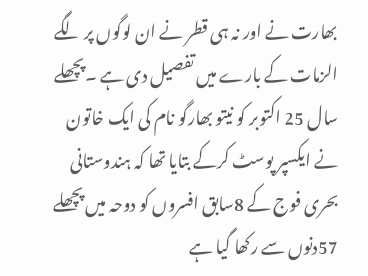بھارت نے اور نہ ہی قطر نے ان لوگوں پر لگے الزمات کے بارے میں تفصیل دی ہے ۔پچھلے سال 25 اکتوبر کو نیتو بھارگو نام کی ایک خاتون نے ایکسپر پوسٹ کرکے بتایا تھا کہ ہندوستانی بحری فوج کے 8سابق افسروں کو دوحہ میں پچھلے 57دنوں سے رکھا گیا ہے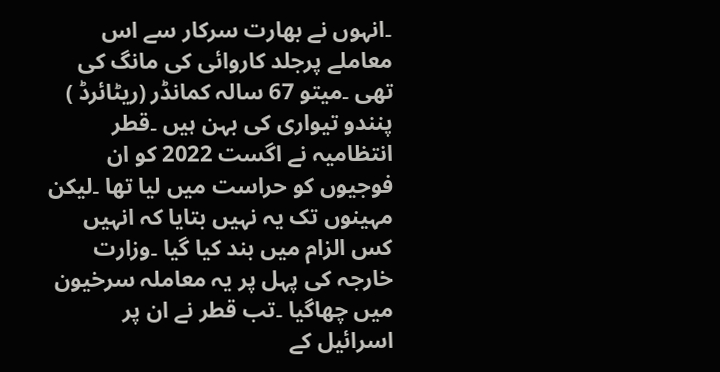۔انہوں نے بھارت سرکار سے اس معاملے پرجلد کاروائی کی مانگ کی تھی ۔میتو 67 سالہ کمانڈر (ریٹائرڈ ) پنندو تیواری کی بہن ہیں ۔قطر انتظامیہ نے اگست 2022 کو ان فوجیوں کو حراست میں لیا تھا ۔لیکن مہینوں تک یہ نہیں بتایا کہ انہیں کس الزام میں بند کیا گیا ۔وزارت خارجہ کی پہل پر یہ معاملہ سرخیون میں چھاگیا ۔تب قطر نے ان پر اسرائیل کے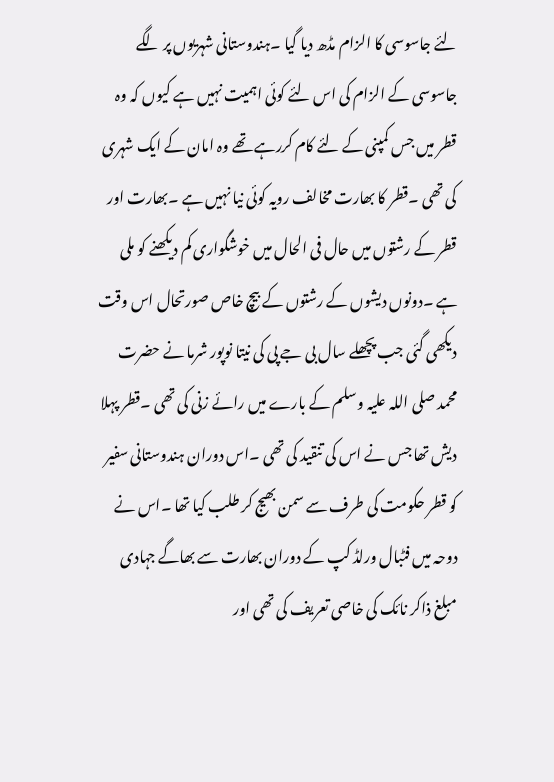لئے جاسوسی کا الزام مڈھ دیا گیا ۔ہندوستانی شہریوں پر لگے جاسوسی کے الزام کی اس لئے کوئی اہمیت نہیں ہے کیوں کہ وہ قطر میں جس کمپنی کے لئے کام کررہے تھے وہ امان کے ایک شہری کی تھی ۔قطر کا بھارت مخالف رویہ کوئی نیا نہیں ہے ۔بھارت اور قطر کے رشتوں میں حال فی الحال میں خوشگواری کم دیکھنے کو ملی ہے ۔دونوں دیشوں کے رشتوں کے بیچ خاص صورتحال اس وقت دیکھی گئی جب پچھلے سال بی جے پی کی نیتا نوپور شرما نے حضرت محمد صلی اللہ علیہ وسلم کے بارے میں رائے زنی کی تھی ۔قطر پہلا دیش تھا جس نے اس کی تنقید کی تھی ۔اس دوران ہندوستانی سفیر کو قطر حکومت کی طرف سے سمن بھیج کر طلب کیا تھا ۔اس نے دوحہ میں فٹبال ورلڈ کپ کے دوران بھارت سے بھاگے جہادی مبلغ ذاکر نائک کی خاصی تعریف کی تھی اور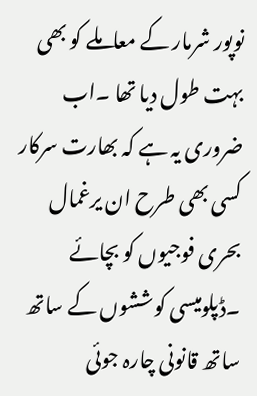نوپور شرمار کے معاملے کو بھی بہت طول دیا تھا ۔اب ضروری یہ ہے کہ بھارت سرکار کسی بھی طرح ان یرغمال بحری فوجیوں کو بچائے ۔ڈپلومیسی کوششوں کے ساتھ ساتھ قانونی چارہ جوئی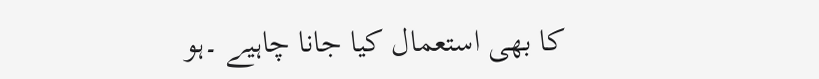کا بھی استعمال کیا جانا چاہیے ۔ہو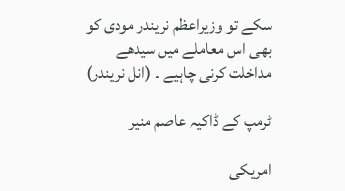سکے تو وزیراعظم نریندر مودی کو بھی اس معاملے میں سیدھے مداخلت کرنی چاہیے ۔ (انل نریندر)

ٹرمپ کے ڈاکیہ عاصم منیر

امریکی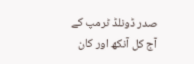صدر ڈونلڈ ٹرمپ کے آج کل آنکھ اور کان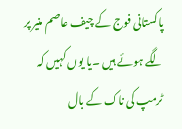پاکستانی فوج کے چیف عاصم منیر پر لگے ہوئے ہیں ۔یا یوں کہیں کہ ٹرمپ کی ناک کے بال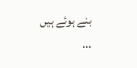بنے ہوئے ہیں ...